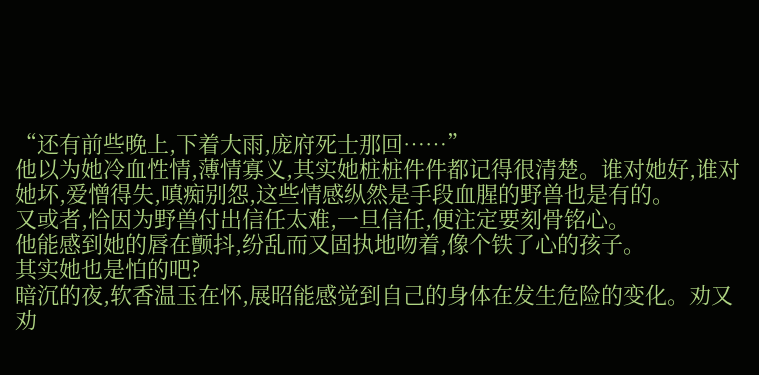“还有前些晚上,下着大雨,庞府死士那回……”
他以为她冷血性情,薄情寡义,其实她桩桩件件都记得很清楚。谁对她好,谁对她坏,爱憎得失,嗔痴别怨,这些情感纵然是手段血腥的野兽也是有的。
又或者,恰因为野兽付出信任太难,一旦信任,便注定要刻骨铭心。
他能感到她的唇在颤抖,纷乱而又固执地吻着,像个铁了心的孩子。
其实她也是怕的吧?
暗沉的夜,软香温玉在怀,展昭能感觉到自己的身体在发生危险的变化。劝又劝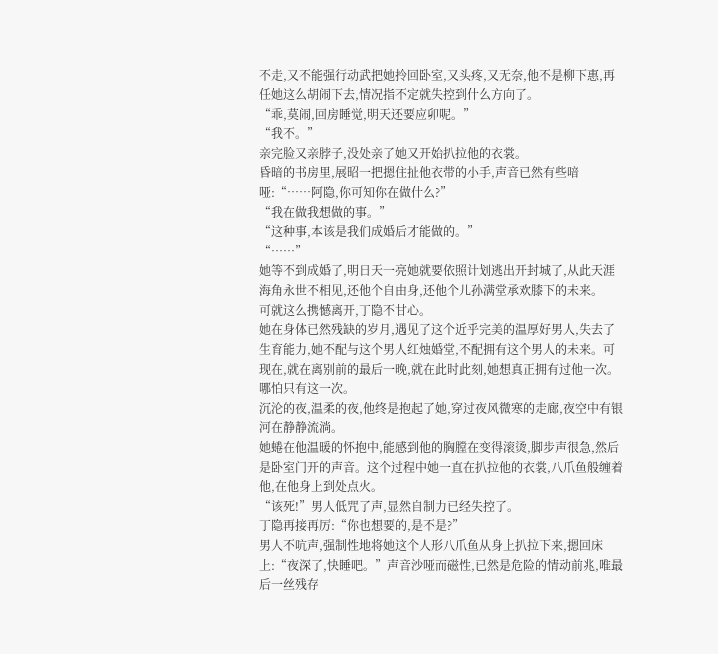不走,又不能强行动武把她拎回卧室,又头疼,又无奈,他不是柳下惠,再任她这么胡闹下去,情况指不定就失控到什么方向了。
“乖,莫闹,回房睡觉,明天还要应卯呢。”
“我不。”
亲完脸又亲脖子,没处亲了她又开始扒拉他的衣裳。
昏暗的书房里,展昭一把摁住扯他衣带的小手,声音已然有些喑哑:“……阿隐,你可知你在做什么?”
“我在做我想做的事。”
“这种事,本该是我们成婚后才能做的。”
“……”
她等不到成婚了,明日天一亮她就要依照计划逃出开封城了,从此天涯海角永世不相见,还他个自由身,还他个儿孙满堂承欢膝下的未来。
可就这么携憾离开,丁隐不甘心。
她在身体已然残缺的岁月,遇见了这个近乎完美的温厚好男人,失去了生育能力,她不配与这个男人红烛婚堂,不配拥有这个男人的未来。可现在,就在离别前的最后一晚,就在此时此刻,她想真正拥有过他一次。
哪怕只有这一次。
沉沦的夜,温柔的夜,他终是抱起了她,穿过夜风微寒的走廊,夜空中有银河在静静流淌。
她蜷在他温暖的怀抱中,能感到他的胸膛在变得滚烫,脚步声很急,然后是卧室门开的声音。这个过程中她一直在扒拉他的衣裳,八爪鱼般缠着他,在他身上到处点火。
“该死!”男人低咒了声,显然自制力已经失控了。
丁隐再接再厉:“你也想要的,是不是?”
男人不吭声,强制性地将她这个人形八爪鱼从身上扒拉下来,摁回床上:“夜深了,快睡吧。”声音沙哑而磁性,已然是危险的情动前兆,唯最后一丝残存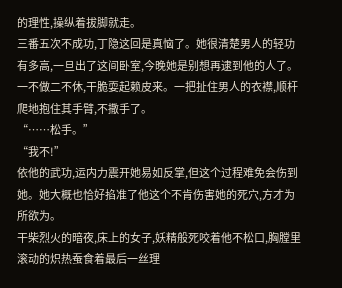的理性,操纵着拔脚就走。
三番五次不成功,丁隐这回是真恼了。她很清楚男人的轻功有多高,一旦出了这间卧室,今晚她是别想再逮到他的人了。一不做二不休,干脆耍起赖皮来。一把扯住男人的衣襟,顺杆爬地抱住其手臂,不撒手了。
“……松手。”
“我不!”
依他的武功,运内力震开她易如反掌,但这个过程难免会伤到她。她大概也恰好掐准了他这个不肯伤害她的死穴,方才为所欲为。
干柴烈火的暗夜,床上的女子,妖精般死咬着他不松口,胸膛里滚动的炽热蚕食着最后一丝理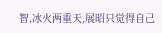智,冰火两重天,展昭只觉得自己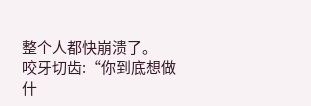整个人都快崩溃了。
咬牙切齿:“你到底想做什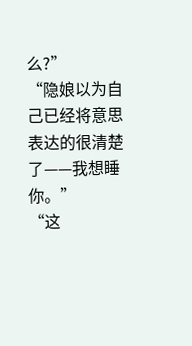么?”
“隐娘以为自己已经将意思表达的很清楚了——我想睡你。”
“这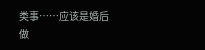类事……应该是婚后做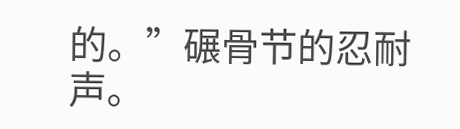的。”碾骨节的忍耐声。